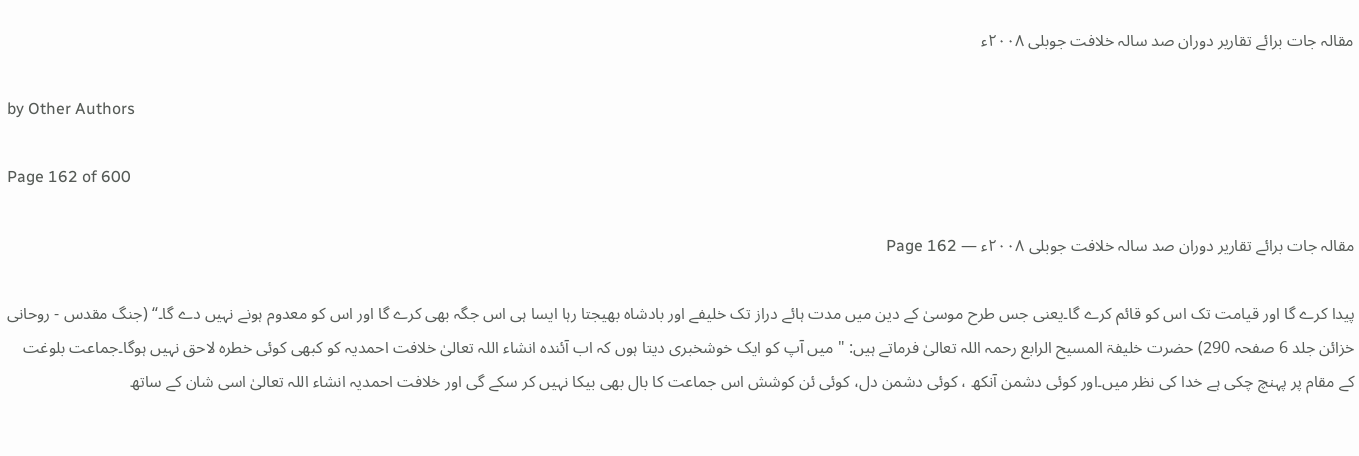مقالہ جات برائے تقاریر دوران صد سالہ خلافت جوبلی ۲۰۰۸ء

by Other Authors

Page 162 of 600

مقالہ جات برائے تقاریر دوران صد سالہ خلافت جوبلی ۲۰۰۸ء — Page 162

پیدا کرے گا اور قیامت تک اس کو قائم کرے گا۔یعنی جس طرح موسیٰ کے دین میں مدت ہائے دراز تک خلیفے اور بادشاہ بھیجتا رہا ایسا ہی اس جگہ بھی کرے گا اور اس کو معدوم ہونے نہیں دے گا۔“ (جنگ مقدس - روحانی خزائن جلد 6 صفحہ 290) حضرت خلیفۃ المسیح الرابع رحمہ اللہ تعالیٰ فرماتے ہیں: " میں آپ کو ایک خوشخبری دیتا ہوں کہ اب آئندہ انشاء اللہ تعالیٰ خلافت احمدیہ کو کبھی کوئی خطرہ لاحق نہیں ہوگا۔جماعت بلوغت کے مقام پر پہنچ چکی ہے خدا کی نظر میں۔اور کوئی دشمن آنکھ ، کوئی دشمن دل، کوئی ئن کوشش اس جماعت کا بال بھی بیکا نہیں کر سکے گی اور خلافت احمدیہ انشاء اللہ تعالیٰ اسی شان کے ساتھ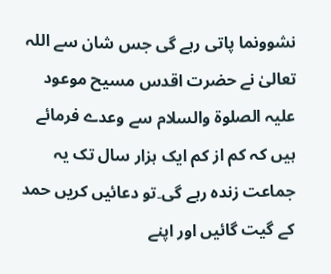نشوونما پاتی رہے گی جس شان سے اللہ تعالیٰ نے حضرت اقدس مسیح موعود علیہ الصلوۃ والسلام سے وعدے فرمائے ہیں کہ کم از کم ایک ہزار سال تک یہ جماعت زندہ رہے گی۔تو دعائیں کریں حمد کے گیت گائیں اور اپنے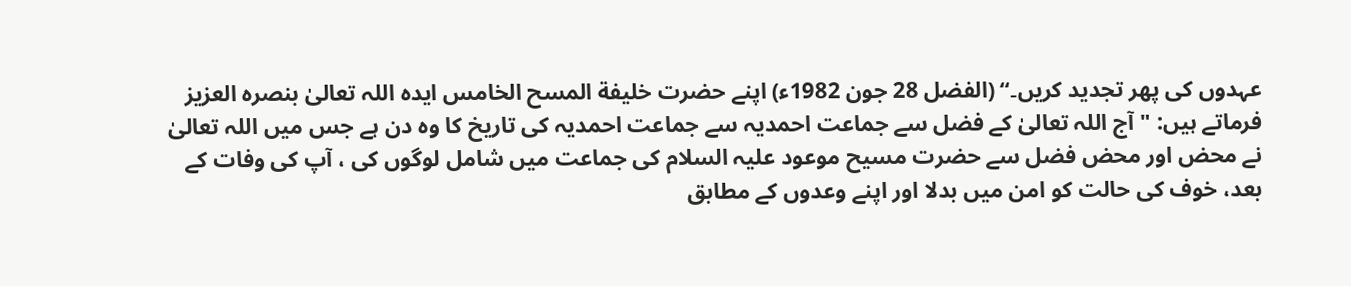عہدوں کی پھر تجدید کریں۔“ (الفضل 28 جون 1982ء) اپنے حضرت خلیفة المسح الخامس ایدہ اللہ تعالیٰ بنصرہ العزیز فرماتے ہیں: " آج اللہ تعالیٰ کے فضل سے جماعت احمدیہ سے جماعت احمدیہ کی تاریخ کا وہ دن ہے جس میں اللہ تعالیٰ نے محض اور محض فضل سے حضرت مسیح موعود علیہ السلام کی جماعت میں شامل لوگوں کی ، آپ کی وفات کے بعد، خوف کی حالت کو امن میں بدلا اور اپنے وعدوں کے مطابق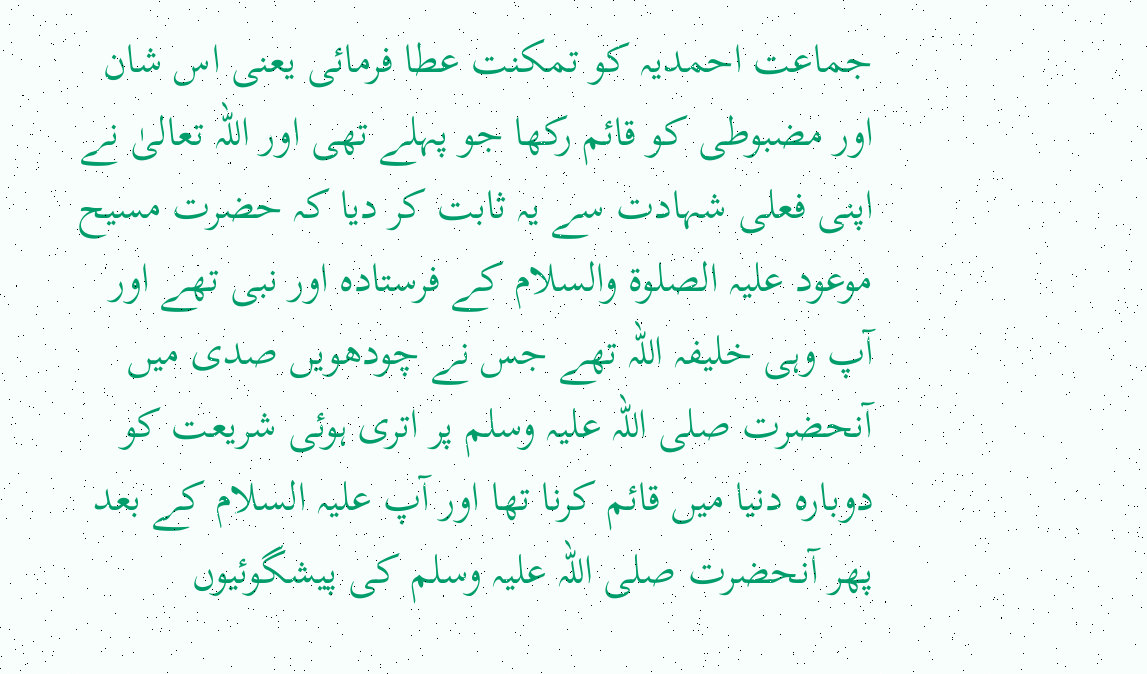جماعت احمدیہ کو تمکنت عطا فرمائی یعنی اس شان اور مضبوطی کو قائم رکھا جو پہلے تھی اور اللہ تعالیٰ نے اپنی فعلی شہادت سے یہ ثابت کر دیا کہ حضرت مسیح موعود علیہ الصلوۃ والسلام کے فرستادہ اور نبی تھے اور آپ وہی خلیفہ اللہ تھے جس نے چودھویں صدی میں آنحضرت صلی اللہ علیہ وسلم پر اتری ہوئی شریعت کو دوبارہ دنیا میں قائم کرنا تھا اور آپ علیہ السلام کے بعد پھر آنحضرت صلی اللہ علیہ وسلم کی پیشگوئیوں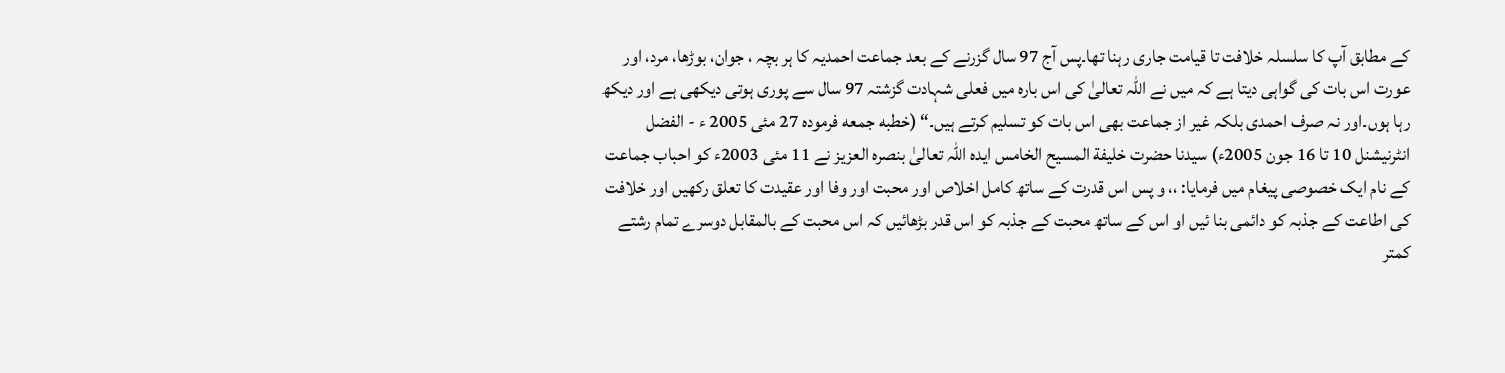کے مطابق آپ کا سلسلہ خلافت تا قیامت جاری رہنا تھا۔پس آج 97 سال گزرنے کے بعد جماعت احمدیہ کا ہر بچہ ، جوان، بوڑھا، مرد، اور عورت اس بات کی گواہی دیتا ہے کہ میں نے اللہ تعالیٰ کی اس بارہ میں فعلی شہادت گزشتہ 97 سال سے پوری ہوتی دیکھی ہے اور دیکھ رہا ہوں۔اور نہ صرف احمدی بلکہ غیر از جماعت بھی اس بات کو تسلیم کرتے ہیں۔“ (خطبه جمعه فرمودہ 27 مئی 2005 ء - الفضل انٹرنیشنل 10 تا 16 جون 2005ء) سیدنا حضرت خلیفة المسیح الخامس ایدہ اللہ تعالیٰ بنصرہ العزیز نے 11 مئی 2003ء کو احباب جماعت کے نام ایک خصوصی پیغام میں فرمایا: ،، و پس اس قدرت کے ساتھ کامل اخلاص اور محبت اور وفا اور عقیدت کا تعلق رکھیں اور خلافت کی اطاعت کے جذبہ کو دائمی بنا ئیں او اس کے ساتھ محبت کے جذبہ کو اس قدر بڑھائیں کہ اس محبت کے بالمقابل دوسرے تمام رشتے کمتر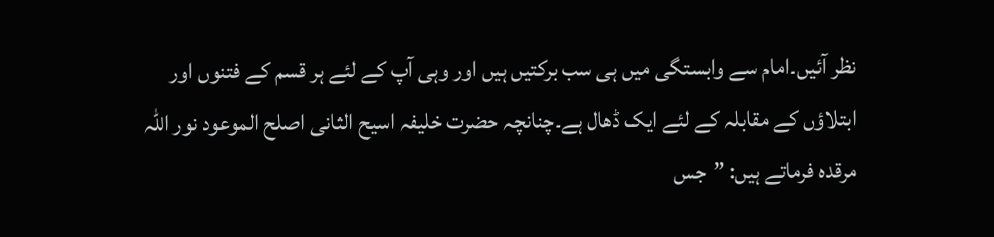نظر آئیں۔امام سے وابستگی میں ہی سب برکتیں ہیں اور وہی آپ کے لئے ہر قسم کے فتنوں اور ابتلاؤں کے مقابلہ کے لئے ایک ڈھال ہے۔چنانچہ حضرت خلیفہ اسیح الثانی اصلح الموعود نور اللہ مرقدہ فرماتے ہیں: ”جس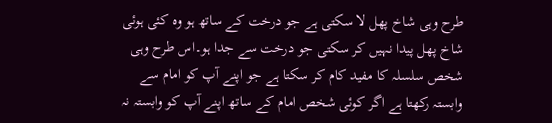طرح وہی شاخ پھل لا سکتی ہے جو درخت کے ساتھ ہو وہ کئی ہوئی شاخ پھل پیدا نہیں کر سکتی جو درخت سے جدا ہو۔اس طرح وہی شخص سلسلہ کا مفید کام کر سکتا ہے جو اپنے آپ کو امام سے وابستہ رکھتا ہے اگر کوئی شخص امام کے ساتھ اپنے آپ کو وابستہ نہ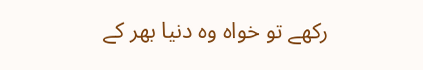رکھے تو خواہ وہ دنیا بھر کے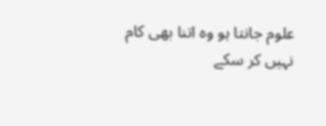علوم جانتا ہو وہ اتنا بھی کام نہیں کر سکے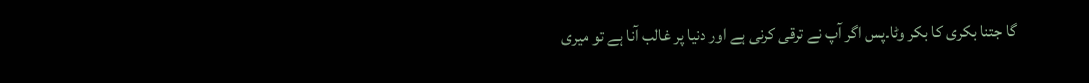گا جتنا بکری کا بکر وٹا۔پس اگر آپ نے ترقی کرنی ہے اور دنیا پر غالب آنا ہے تو میری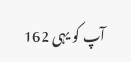آپ کو یہی 162